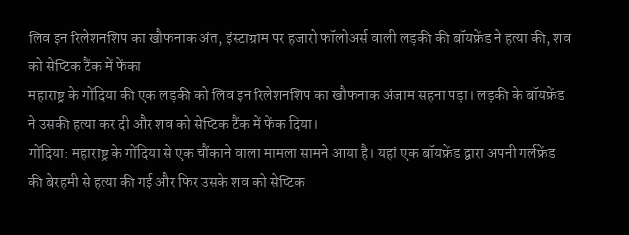लिव इन रिलेशनशिप का खौफनाक अंत, इंस्टाग्राम पर हजारो फॉलोअर्स वाली लड़की की बॉयफ्रेंड ने हत्या की, शव को सेप्टिक टैंक में फेंका
महाराष्ट्र के गोंदिया की एक लड़की को लिव इन रिलेशनशिप का खौफनाक अंजाम सहना पड़ा। लड़की के बॉयफ्रेंड ने उसकी हत्या कर दी और शव को सेप्टिक टैंक में फेंक दिया।
गोंदिया: महाराष्ट्र के गोंदिया से एक चौंकाने वाला मामला सामने आया है। यहां एक बॉयफ्रेंड द्वारा अपनी गर्लफ्रेंड की बेरहमी से हत्या की गई और फिर उसके शव को सेप्टिक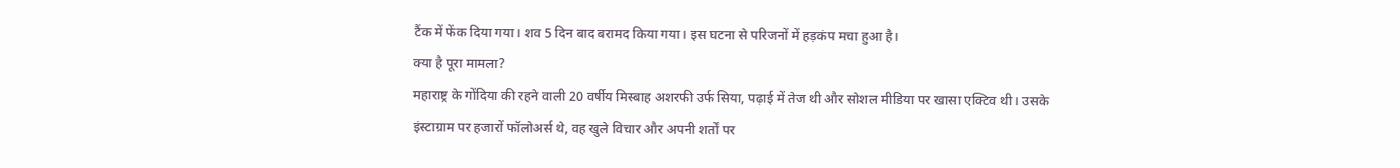टैंक में फेंक दिया गया। शव 5 दिन बाद बरामद किया गया। इस घटना से परिजनों में हड़कंप मचा हुआ है।
क्या है पूरा मामला?
महाराष्ट्र के गोंदिया की रहने वाली 20 वर्षीय मिस्बाह अशरफी उर्फ सिया, पढ़ाई में तेज थी और सोशल मीडिया पर खासा एक्टिव थी। उसके इंस्टाग्राम पर हजारों फॉलोअर्स थे, वह खुले विचार और अपनी शर्तों पर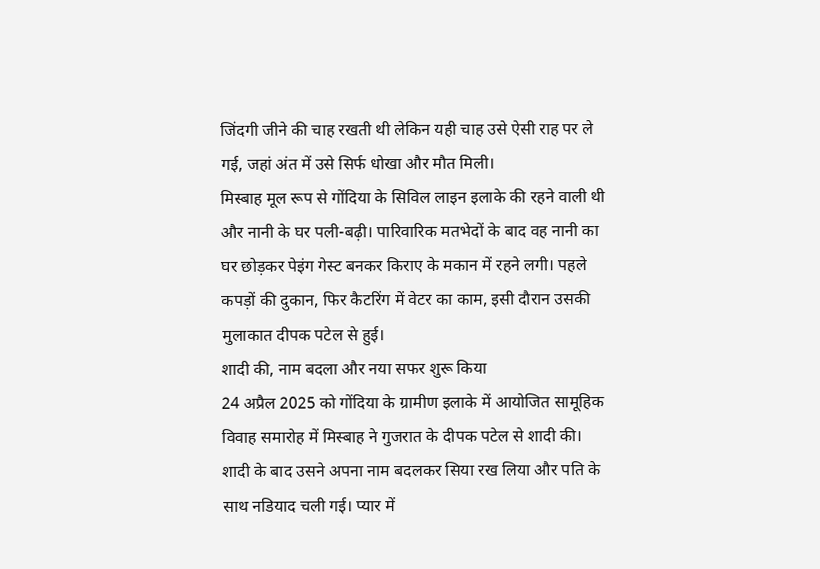जिंदगी जीने की चाह रखती थी लेकिन यही चाह उसे ऐसी राह पर ले गई, जहां अंत में उसे सिर्फ धोखा और मौत मिली।
मिस्बाह मूल रूप से गोंदिया के सिविल लाइन इलाके की रहने वाली थी और नानी के घर पली-बढ़ी। पारिवारिक मतभेदों के बाद वह नानी का घर छोड़कर पेइंग गेस्ट बनकर किराए के मकान में रहने लगी। पहले कपड़ों की दुकान, फिर कैटरिंग में वेटर का काम, इसी दौरान उसकी मुलाकात दीपक पटेल से हुई।
शादी की, नाम बदला और नया सफर शुरू किया
24 अप्रैल 2025 को गोंदिया के ग्रामीण इलाके में आयोजित सामूहिक विवाह समारोह में मिस्बाह ने गुजरात के दीपक पटेल से शादी की। शादी के बाद उसने अपना नाम बदलकर सिया रख लिया और पति के साथ नडियाद चली गई। प्यार में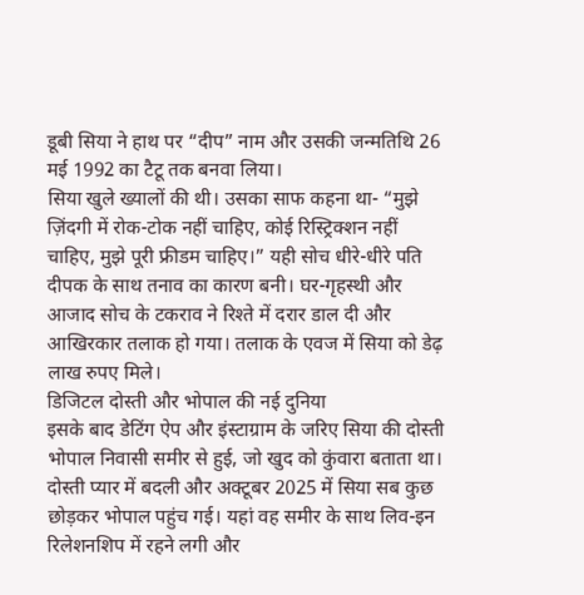डूबी सिया ने हाथ पर “दीप” नाम और उसकी जन्मतिथि 26 मई 1992 का टैटू तक बनवा लिया।
सिया खुले ख्यालों की थी। उसका साफ कहना था- “मुझे ज़िंदगी में रोक-टोक नहीं चाहिए, कोई रिस्ट्रिक्शन नहीं चाहिए, मुझे पूरी फ्रीडम चाहिए।” यही सोच धीरे-धीरे पति दीपक के साथ तनाव का कारण बनी। घर-गृहस्थी और आजाद सोच के टकराव ने रिश्ते में दरार डाल दी और आखिरकार तलाक हो गया। तलाक के एवज में सिया को डेढ़ लाख रुपए मिले।
डिजिटल दोस्ती और भोपाल की नई दुनिया
इसके बाद डेटिंग ऐप और इंस्टाग्राम के जरिए सिया की दोस्ती भोपाल निवासी समीर से हुई, जो खुद को कुंवारा बताता था। दोस्ती प्यार में बदली और अक्टूबर 2025 में सिया सब कुछ छोड़कर भोपाल पहुंच गई। यहां वह समीर के साथ लिव-इन रिलेशनशिप में रहने लगी और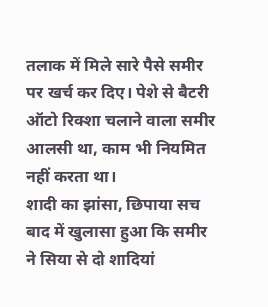तलाक में मिले सारे पैसे समीर पर खर्च कर दिए। पेशे से बैटरी ऑटो रिक्शा चलाने वाला समीर आलसी था, काम भी नियमित नहीं करता था।
शादी का झांसा, छिपाया सच
बाद में खुलासा हुआ कि समीर ने सिया से दो शादियां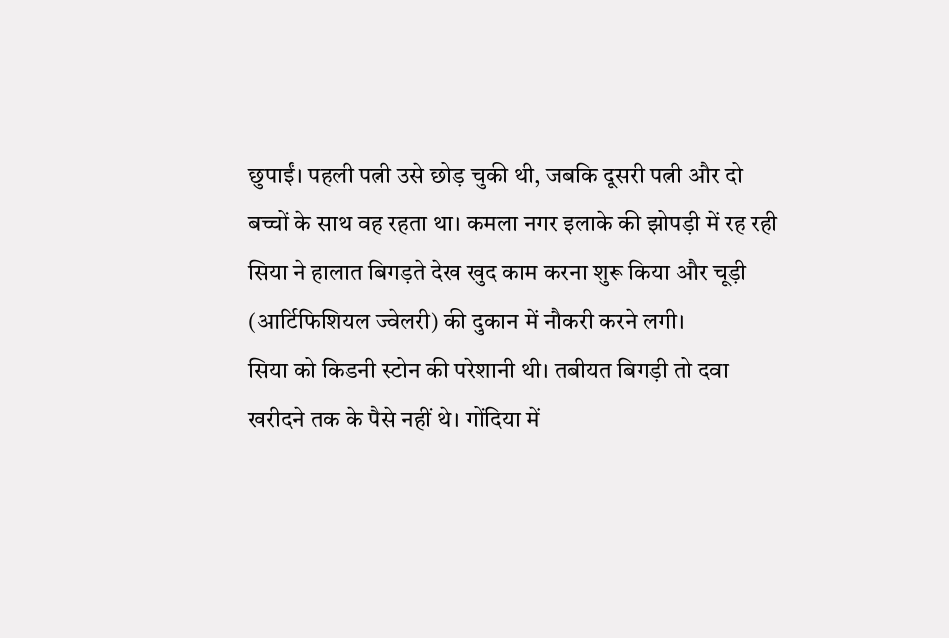छुपाईं। पहली पत्नी उसे छोड़ चुकी थी, जबकि दूसरी पत्नी और दो बच्चों के साथ वह रहता था। कमला नगर इलाके की झोपड़ी में रह रही सिया ने हालात बिगड़ते देख खुद काम करना शुरू किया और चूड़ी (आर्टिफिशियल ज्वेलरी) की दुकान में नौकरी करने लगी।
सिया को किडनी स्टोन की परेशानी थी। तबीयत बिगड़ी तो दवा खरीदने तक के पैसे नहीं थे। गोंदिया में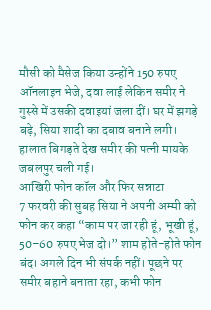मौसी को मैसेज किया उन्होंने 150 रुपए ऑनलाइन भेजे, दवा लाई लेकिन समीर ने गुस्से में उसकी दवाइयां जला दीं। घर में झगड़े बढ़े, सिया शादी का दबाव बनाने लगी। हालात बिगड़ते देख समीर की पत्नी मायके जबलपुर चली गई।
आखिरी फोन कॉल और फिर सन्नाटा
7 फरवरी की सुबह सिया ने अपनी अम्मी को फोन कर कहा “काम पर जा रही हूं, भूखी हूं, 50–60 रुपए भेज दो।” शाम होते-होते फोन बंद। अगले दिन भी संपर्क नहीं। पूछने पर समीर बहाने बनाता रहा, कभी फोन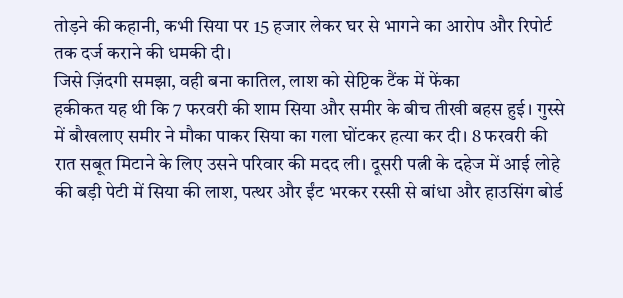तोड़ने की कहानी, कभी सिया पर 15 हजार लेकर घर से भागने का आरोप और रिपोर्ट तक दर्ज कराने की धमकी दी।
जिसे ज़िंदगी समझा, वही बना कातिल, लाश को सेप्टिक टैंक में फेंका
हकीकत यह थी कि 7 फरवरी की शाम सिया और समीर के बीच तीखी बहस हुई। गुस्से में बौखलाए समीर ने मौका पाकर सिया का गला घोंटकर हत्या कर दी। 8 फरवरी की रात सबूत मिटाने के लिए उसने परिवार की मदद ली। दूसरी पत्नी के दहेज में आई लोहे की बड़ी पेटी में सिया की लाश, पत्थर और ईंट भरकर रस्सी से बांधा और हाउसिंग बोर्ड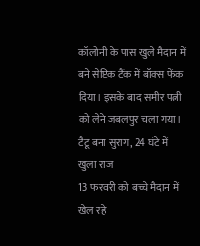कॉलोनी के पास खुले मैदान में बने सेप्टिक टैंक में बॉक्स फेंक दिया। इसके बाद समीर पत्नी को लेने जबलपुर चला गया।
टैटू बना सुराग, 24 घंटे में खुला राज
13 फरवरी को बच्चे मैदान में खेल रहे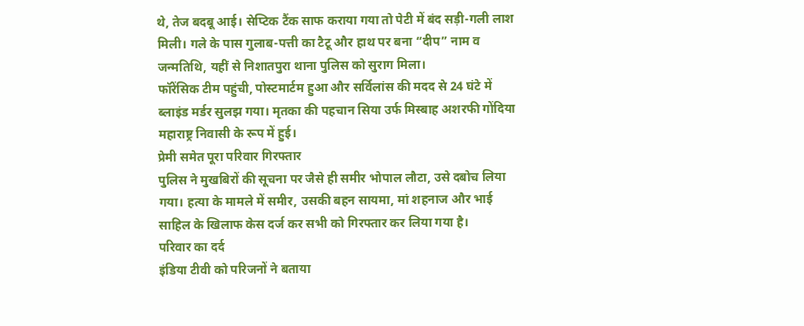थे, तेज बदबू आई। सेप्टिक टैंक साफ कराया गया तो पेटी में बंद सड़ी-गली लाश मिली। गले के पास गुलाब-पत्ती का टैटू और हाथ पर बना “दीप” नाम व जन्मतिथि, यहीं से निशातपुरा थाना पुलिस को सुराग मिला।
फॉरेंसिक टीम पहुंची, पोस्टमार्टम हुआ और सर्विलांस की मदद से 24 घंटे में ब्लाइंड मर्डर सुलझ गया। मृतका की पहचान सिया उर्फ मिस्बाह अशरफी गोंदिया महाराष्ट्र निवासी के रूप में हुई।
प्रेमी समेत पूरा परिवार गिरफ्तार
पुलिस ने मुखबिरों की सूचना पर जैसे ही समीर भोपाल लौटा, उसे दबोच लिया गया। हत्या के मामले में समीर, उसकी बहन सायमा, मां शहनाज और भाई साहिल के खिलाफ केस दर्ज कर सभी को गिरफ्तार कर लिया गया है।
परिवार का दर्द
इंडिया टीवी को परिजनों ने बताया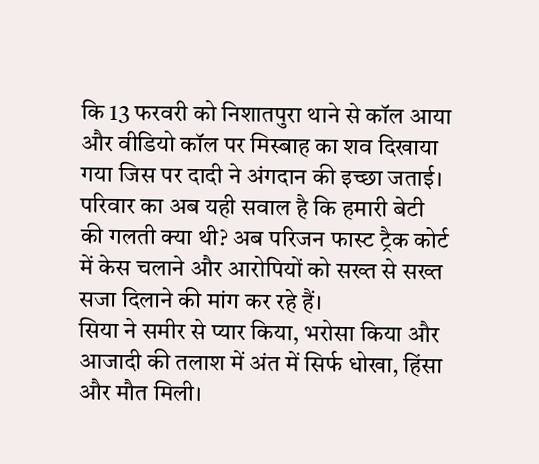कि 13 फरवरी को निशातपुरा थाने से कॉल आया और वीडियो कॉल पर मिस्बाह का शव दिखाया गया जिस पर दादी ने अंगदान की इच्छा जताई। परिवार का अब यही सवाल है कि हमारी बेटी की गलती क्या थी? अब परिजन फास्ट ट्रैक कोर्ट में केस चलाने और आरोपियों को सख्त से सख्त सजा दिलाने की मांग कर रहे हैं।
सिया ने समीर से प्यार किया, भरोसा किया और आजादी की तलाश में अंत में सिर्फ धोखा, हिंसा और मौत मिली।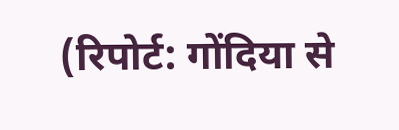(रिपोर्ट: गोंदिया से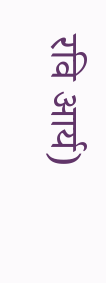रवि आर्य)